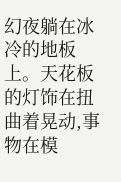幻夜躺在冰冷的地板上。天花板的灯饰在扭曲着晃动,事物在模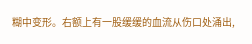糊中变形。右额上有一股缓缓的血流从伤口处涌出,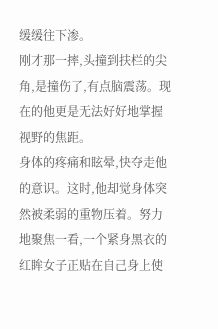缓缓往下渗。
刚才那一摔,头撞到扶栏的尖角,是撞伤了,有点脑震荡。现在的他更是无法好好地掌握视野的焦距。
身体的疼痛和眩晕,快夺走他的意识。这时,他却觉身体突然被柔弱的重物压着。努力地聚焦一看,一个紧身黑衣的红眸女子正贴在自己身上使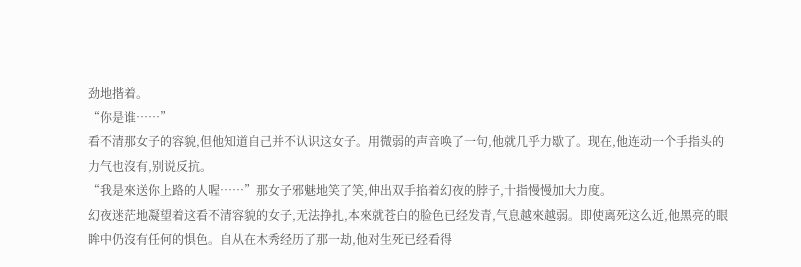劲地揩着。
“你是谁……”
看不清那女子的容貌,但他知道自己并不认识这女子。用微弱的声音唤了一句,他就几乎力歇了。现在,他连动一个手指头的力气也沒有,别说反抗。
“我是來送你上路的人喔……”那女子邪魅地笑了笑,伸出双手掐着幻夜的脖子,十指慢慢加大力度。
幻夜迷茫地凝望着这看不清容貌的女子,无法挣扎,本來就苍白的脸色已经发青,气息越來越弱。即使离死这么近,他黑亮的眼眸中仍沒有任何的惧色。自从在木秀经历了那一劫,他对生死已经看得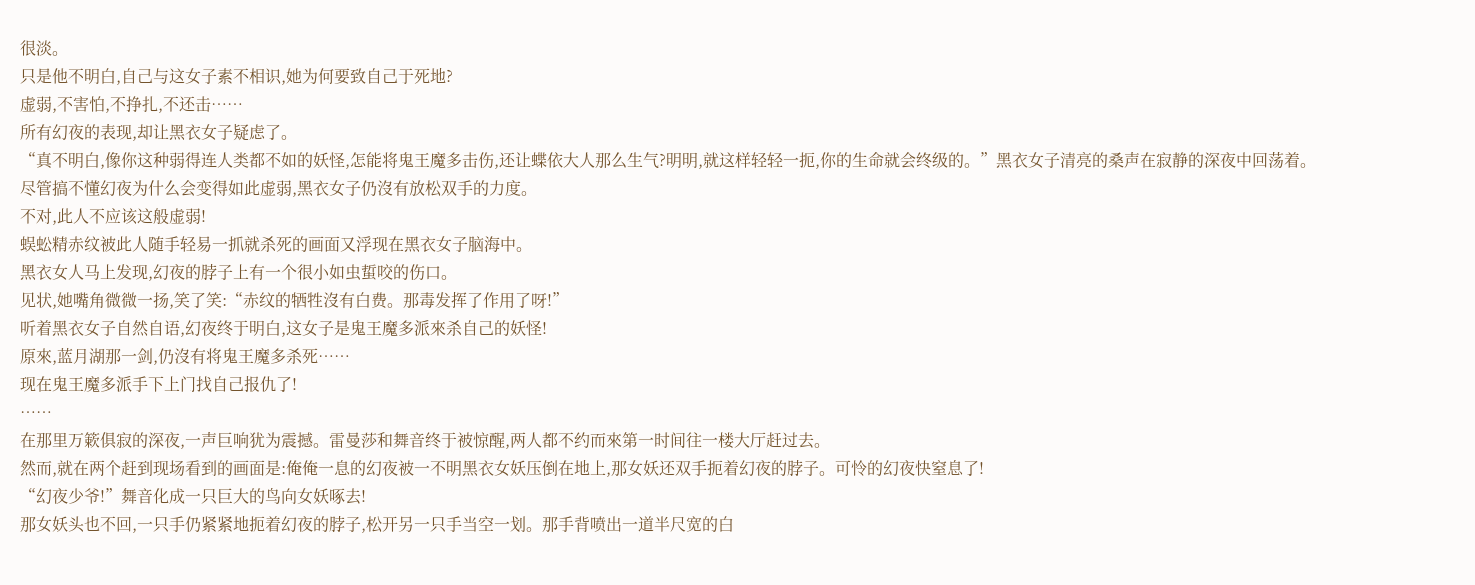很淡。
只是他不明白,自己与这女子素不相识,她为何要致自己于死地?
虚弱,不害怕,不挣扎,不还击……
所有幻夜的表现,却让黑衣女子疑虑了。
“真不明白,像你这种弱得连人类都不如的妖怪,怎能将鬼王魔多击伤,还让蝶依大人那么生气?明明,就这样轻轻一扼,你的生命就会终级的。”黑衣女子清亮的桑声在寂静的深夜中回荡着。
尽管搞不懂幻夜为什么会变得如此虚弱,黑衣女子仍沒有放松双手的力度。
不对,此人不应该这般虚弱!
蜈蚣精赤纹被此人随手轻易一抓就杀死的画面又浮现在黑衣女子脑海中。
黑衣女人马上发现,幻夜的脖子上有一个很小如虫蜇咬的伤口。
见状,她嘴角微微一扬,笑了笑:“赤纹的牺牲沒有白费。那毒发挥了作用了呀!”
听着黑衣女子自然自语,幻夜终于明白,这女子是鬼王魔多派來杀自己的妖怪!
原來,蓝月湖那一剑,仍沒有将鬼王魔多杀死……
现在鬼王魔多派手下上门找自己报仇了!
……
在那里万簌俱寂的深夜,一声巨响犹为震撼。雷曼莎和舞音终于被惊醒,两人都不约而來第一时间往一楼大厅赶过去。
然而,就在两个赶到现场看到的画面是:俺俺一息的幻夜被一不明黑衣女妖压倒在地上,那女妖还双手扼着幻夜的脖子。可怜的幻夜快窒息了!
“幻夜少爷!”舞音化成一只巨大的鸟向女妖啄去!
那女妖头也不回,一只手仍紧紧地扼着幻夜的脖子,松开另一只手当空一划。那手背喷出一道半尺宽的白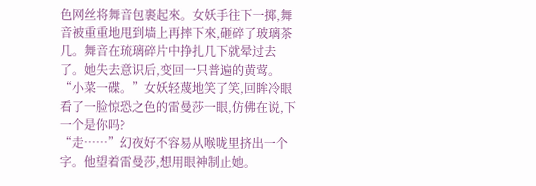色网丝将舞音包裹起來。女妖手往下一掷,舞音被重重地甩到墙上再摔下來,砸碎了玻璃茶几。舞音在琉璃碎片中挣扎几下就晕过去了。她失去意识后,变回一只普遍的黄莺。
“小菜一碟。”女妖轻蔑地笑了笑,回眸冷眼看了一脸惊恐之色的雷曼莎一眼,仿佛在说,下一个是你吗?
“走……”幻夜好不容易从喉咙里挤出一个字。他望着雷曼莎,想用眼神制止她。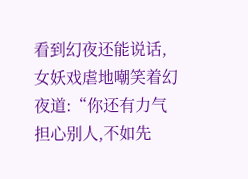看到幻夜还能说话,女妖戏虐地嘲笑着幻夜道:“你还有力气担心别人,不如先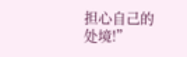担心自己的处境!”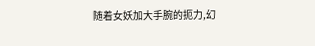随着女妖加大手腕的扼力,幻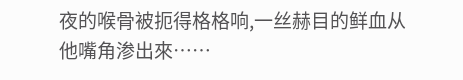夜的喉骨被扼得格格响,一丝赫目的鲜血从他嘴角渗出來……